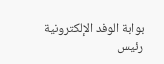بوابة الوفد الإلكترونية
رئيس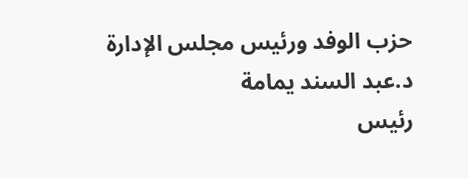حزب الوفد ورئيس مجلس الإدارة
د.عبد السند يمامة
رئيس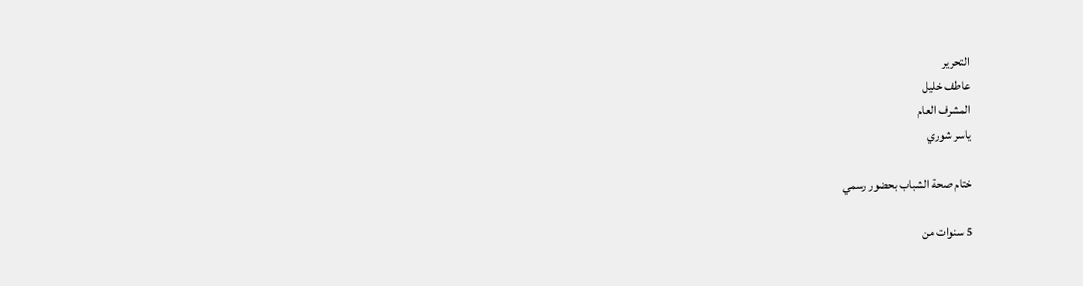التحرير
عاطف خليل
المشرف العام
ياسر شوري

ختام صحة الشباب بحضور رسمي

5 سنوات من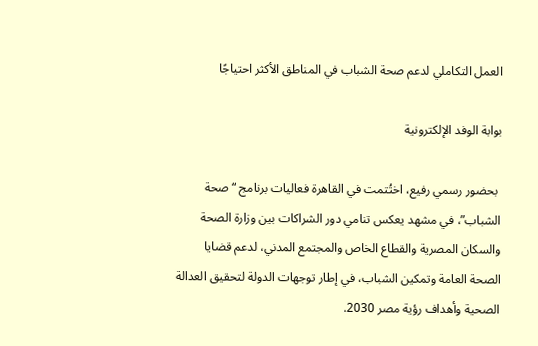العمل التكاملي لدعم صحة الشباب في المناطق الأكثر احتياجًا

بوابة الوفد الإلكترونية

 بحضور رسمي رفيع، اختُتمت في القاهرة فعاليات برنامج “صحة الشباب”، في مشهد يعكس تنامي دور الشراكات بين وزارة الصحة والسكان المصرية والقطاع الخاص والمجتمع المدني، لدعم قضايا الصحة العامة وتمكين الشباب، في إطار توجهات الدولة لتحقيق العدالة الصحية وأهداف رؤية مصر 2030.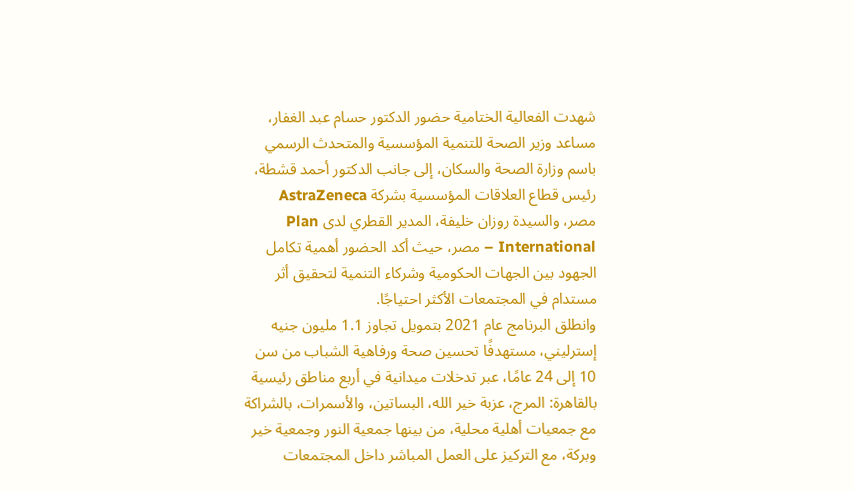شهدت الفعالية الختامية حضور الدكتور حسام عبد الغفار، مساعد وزير الصحة للتنمية المؤسسية والمتحدث الرسمي باسم وزارة الصحة والسكان، إلى جانب الدكتور أحمد قشطة، رئيس قطاع العلاقات المؤسسية بشركة AstraZeneca مصر، والسيدة روزان خليفة، المدير القطري لدى Plan International – مصر، حيث أكد الحضور أهمية تكامل الجهود بين الجهات الحكومية وشركاء التنمية لتحقيق أثر مستدام في المجتمعات الأكثر احتياجًا.
وانطلق البرنامج عام 2021 بتمويل تجاوز 1.1 مليون جنيه إسترليني، مستهدفًا تحسين صحة ورفاهية الشباب من سن 10 إلى 24 عامًا، عبر تدخلات ميدانية في أربع مناطق رئيسية بالقاهرة: المرج، عزبة خير الله، البساتين، والأسمرات، بالشراكة مع جمعيات أهلية محلية، من بينها جمعية النور وجمعية خير وبركة، مع التركيز على العمل المباشر داخل المجتمعات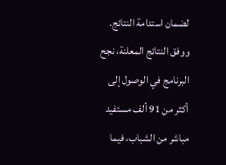لضمان استدامة النتائج.
ووفق النتائج المعلنة، نجح البرنامج في الوصول إلى أكثر من 91 ألف مستفيد مباشر من الشباب، فيما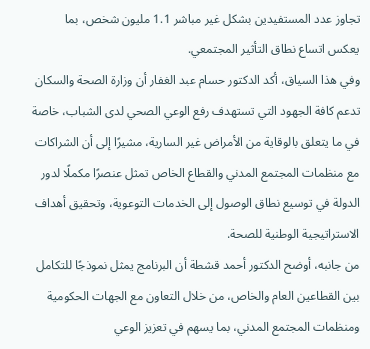تجاوز عدد المستفيدين بشكل غير مباشر 1.1 مليون شخص، بما يعكس اتساع نطاق التأثير المجتمعي.
وفي هذا السياق، أكد الدكتور حسام عبد الغفار أن وزارة الصحة والسكان تدعم كافة الجهود التي تستهدف رفع الوعي الصحي لدى الشباب، خاصة في ما يتعلق بالوقاية من الأمراض غير السارية، مشيرًا إلى أن الشراكات مع منظمات المجتمع المدني والقطاع الخاص تمثل عنصرًا مكملًا لدور الدولة في توسيع نطاق الوصول إلى الخدمات التوعوية، وتحقيق أهداف الاستراتيجية الوطنية للصحة.
من جانبه، أوضح الدكتور أحمد قشطة أن البرنامج يمثل نموذجًا للتكامل بين القطاعين العام والخاص، من خلال التعاون مع الجهات الحكومية ومنظمات المجتمع المدني، بما يسهم في تعزيز الوعي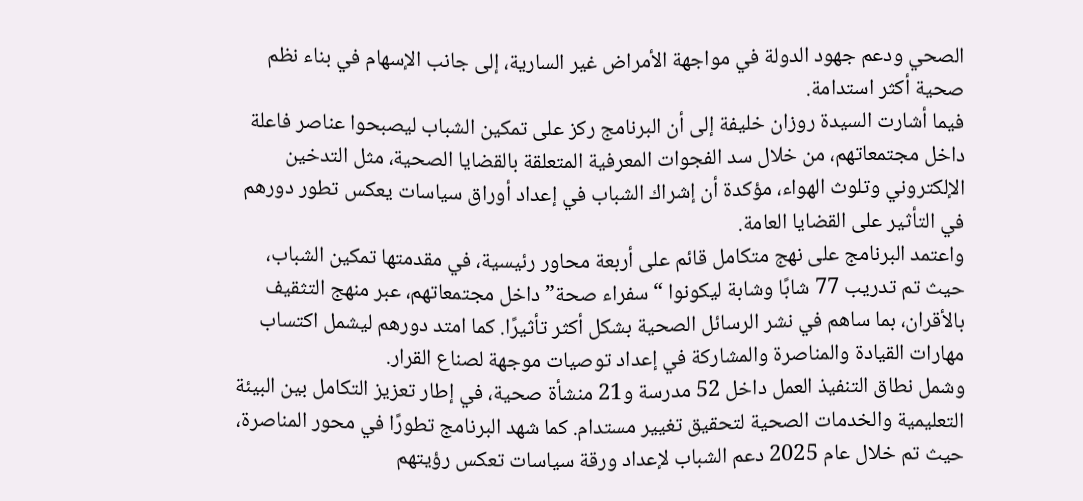الصحي ودعم جهود الدولة في مواجهة الأمراض غير السارية، إلى جانب الإسهام في بناء نظم صحية أكثر استدامة.
فيما أشارت السيدة روزان خليفة إلى أن البرنامج ركز على تمكين الشباب ليصبحوا عناصر فاعلة داخل مجتمعاتهم، من خلال سد الفجوات المعرفية المتعلقة بالقضايا الصحية، مثل التدخين الإلكتروني وتلوث الهواء، مؤكدة أن إشراك الشباب في إعداد أوراق سياسات يعكس تطور دورهم في التأثير على القضايا العامة.
واعتمد البرنامج على نهج متكامل قائم على أربعة محاور رئيسية، في مقدمتها تمكين الشباب، حيث تم تدريب 77 شابًا وشابة ليكونوا “سفراء صحة” داخل مجتمعاتهم، عبر منهج التثقيف بالأقران، بما ساهم في نشر الرسائل الصحية بشكل أكثر تأثيرًا. كما امتد دورهم ليشمل اكتساب مهارات القيادة والمناصرة والمشاركة في إعداد توصيات موجهة لصناع القرار.
وشمل نطاق التنفيذ العمل داخل 52 مدرسة و21 منشأة صحية، في إطار تعزيز التكامل بين البيئة التعليمية والخدمات الصحية لتحقيق تغيير مستدام. كما شهد البرنامج تطورًا في محور المناصرة، حيث تم خلال عام 2025 دعم الشباب لإعداد ورقة سياسات تعكس رؤيتهم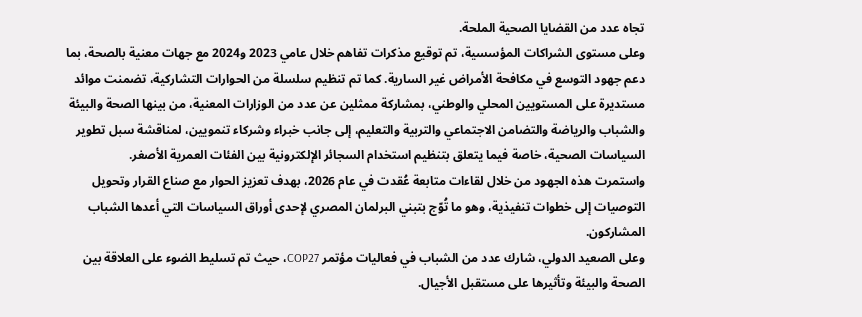تجاه عدد من القضايا الصحية الملحة.
وعلى مستوى الشراكات المؤسسية، تم توقيع مذكرات تفاهم خلال عامي 2023 و2024 مع جهات معنية بالصحة، بما دعم جهود التوسع في مكافحة الأمراض غير السارية. كما تم تنظيم سلسلة من الحوارات التشاركية، تضمنت موائد مستديرة على المستويين المحلي والوطني، بمشاركة ممثلين عن عدد من الوزارات المعنية، من بينها الصحة والبيئة والشباب والرياضة والتضامن الاجتماعي والتربية والتعليم، إلى جانب خبراء وشركاء تنمويين، لمناقشة سبل تطوير السياسات الصحية، خاصة فيما يتعلق بتنظيم استخدام السجائر الإلكترونية بين الفئات العمرية الأصغر.
واستمرت هذه الجهود من خلال لقاءات متابعة عُقدت في عام 2026، بهدف تعزيز الحوار مع صناع القرار وتحويل التوصيات إلى خطوات تنفيذية، وهو ما تُوّج بتبني البرلمان المصري لإحدى أوراق السياسات التي أعدها الشباب المشاركون.
وعلى الصعيد الدولي، شارك عدد من الشباب في فعاليات مؤتمر COP27، حيث تم تسليط الضوء على العلاقة بين الصحة والبيئة وتأثيرها على مستقبل الأجيال.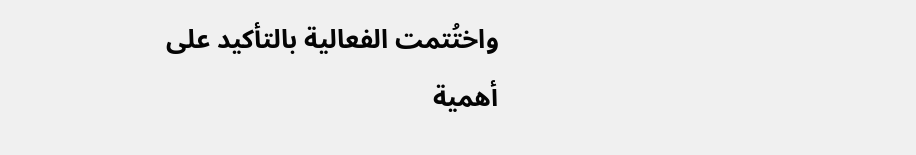واختُتمت الفعالية بالتأكيد على أهمية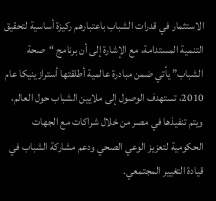الاستثمار في قدرات الشباب باعتبارهم ركيزة أساسية لتحقيق التنمية المستدامة، مع الإشارة إلى أن برنامج “صحة الشباب” يأتي ضمن مبادرة عالمية أطلقتها أسترازينيكا عام 2010، تستهدف الوصول إلى ملايين الشباب حول العالم، ويتم تنفيذها في مصر من خلال شراكات مع الجهات الحكومية لتعزيز الوعي الصحي ودعم مشاركة الشباب في قيادة التغيير المجتمعي.